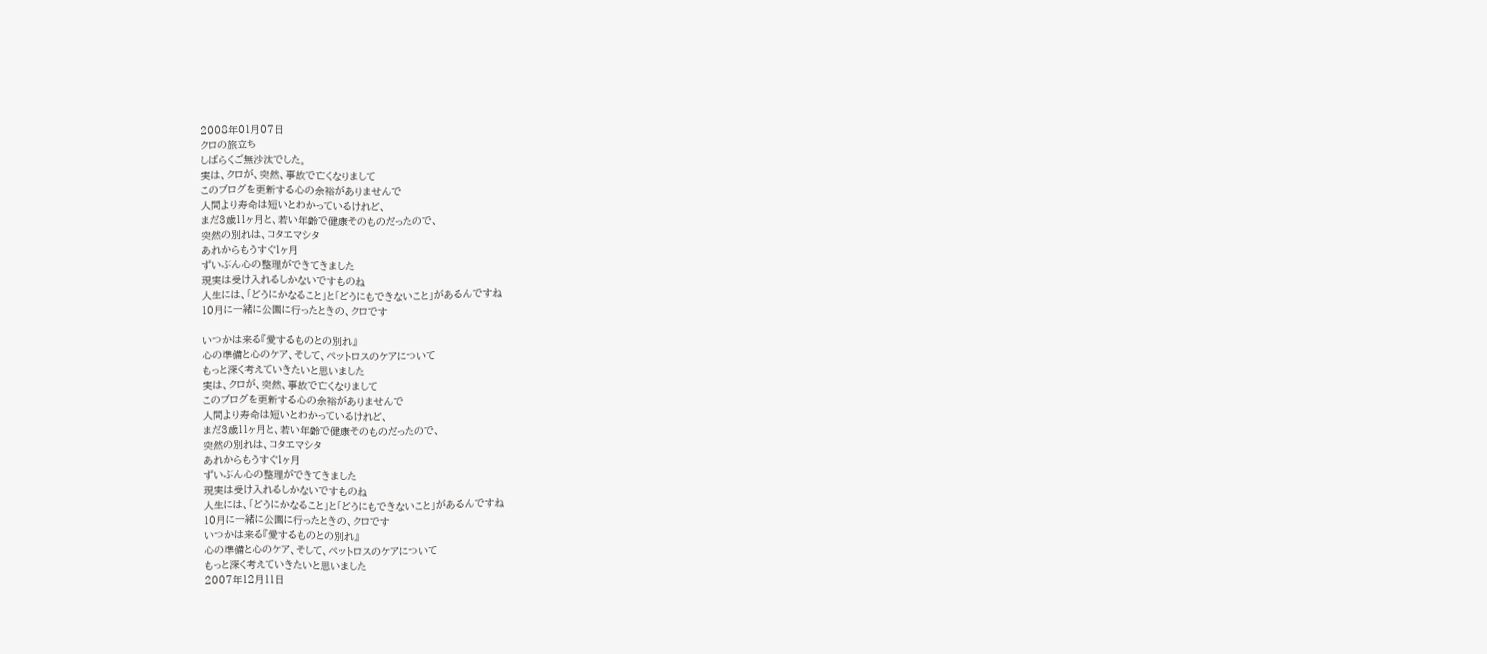2008年01月07日
クロの旅立ち
しばらくご無沙汰でした。
実は、クロが、突然、事故で亡くなりまして
このブログを更新する心の余裕がありませんで
人間より寿命は短いとわかっているけれど、
まだ3歳11ヶ月と、若い年齢で健康そのものだったので、
突然の別れは、コタエマシタ
あれからもうすぐ1ヶ月
ずいぶん心の整理ができてきました
現実は受け入れるしかないですものね
人生には、「どうにかなること」と「どうにもできないこと」があるんですね
10月に一緒に公園に行ったときの、クロです

いつかは来る『愛するものとの別れ』
心の準備と心のケア、そして、ペットロスのケアについて
もっと深く考えていきたいと思いました
実は、クロが、突然、事故で亡くなりまして
このブログを更新する心の余裕がありませんで
人間より寿命は短いとわかっているけれど、
まだ3歳11ヶ月と、若い年齢で健康そのものだったので、
突然の別れは、コタエマシタ
あれからもうすぐ1ヶ月
ずいぶん心の整理ができてきました
現実は受け入れるしかないですものね
人生には、「どうにかなること」と「どうにもできないこと」があるんですね
10月に一緒に公園に行ったときの、クロです
いつかは来る『愛するものとの別れ』
心の準備と心のケア、そして、ペットロスのケアについて
もっと深く考えていきたいと思いました
2007年12月11日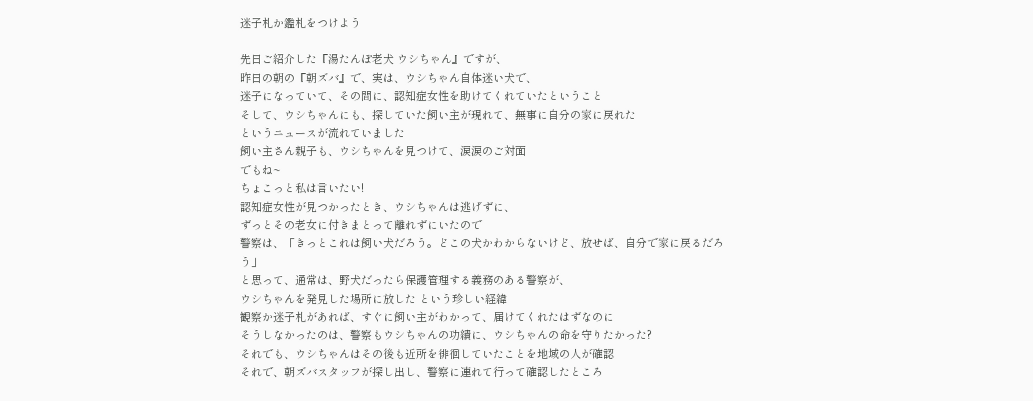迷子札か鑑札をつけよう

先日ご紹介した『湯たんぽ老犬 ウシちゃん』ですが、
昨日の朝の『朝ズバ』で、実は、ウシちゃん自体迷い犬で、
迷子になっていて、その間に、認知症女性を助けてくれていたということ
そして、ウシちゃんにも、探していた飼い主が現れて、無事に自分の家に戻れた
というニュースが流れていました
飼い主さん親子も、ウシちゃんを見つけて、涙涙のご対面
でもね~
ちょこっと私は言いたい!
認知症女性が見つかったとき、ウシちゃんは逃げずに、
ずっとその老女に付きまとって離れずにいたので
警察は、「きっとこれは飼い犬だろう。どこの犬かわからないけど、放せば、自分で家に戻るだろう」
と思って、通常は、野犬だったら保護管理する義務のある警察が、
ウシちゃんを発見した場所に放した という珍しい経緯
観察か迷子札があれば、すぐに飼い主がわかって、届けてくれたはずなのに
そうしなかったのは、警察もウシちゃんの功績に、ウシちゃんの命を守りたかった?
それでも、ウシちゃんはその後も近所を徘徊していたことを地域の人が確認
それで、朝ズバスタッフが探し出し、警察に連れて行って確認したところ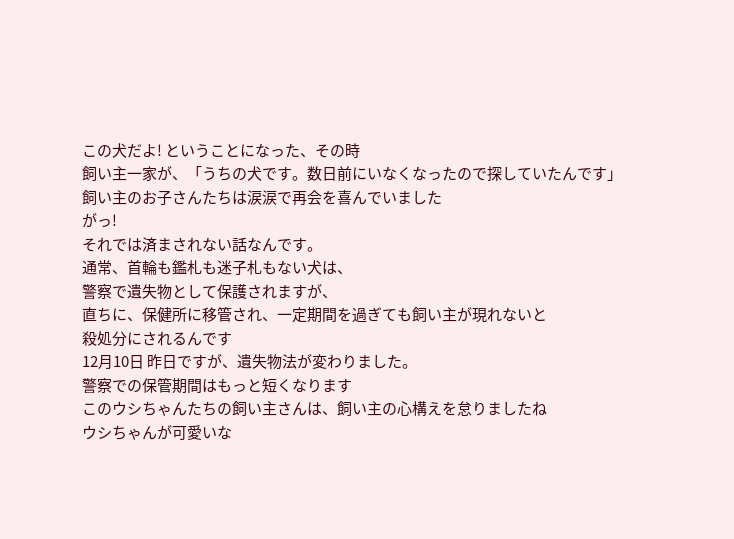この犬だよ! ということになった、その時
飼い主一家が、「うちの犬です。数日前にいなくなったので探していたんです」
飼い主のお子さんたちは涙涙で再会を喜んでいました
がっ!
それでは済まされない話なんです。
通常、首輪も鑑札も迷子札もない犬は、
警察で遺失物として保護されますが、
直ちに、保健所に移管され、一定期間を過ぎても飼い主が現れないと
殺処分にされるんです
12月10日 昨日ですが、遺失物法が変わりました。
警察での保管期間はもっと短くなります
このウシちゃんたちの飼い主さんは、飼い主の心構えを怠りましたね
ウシちゃんが可愛いな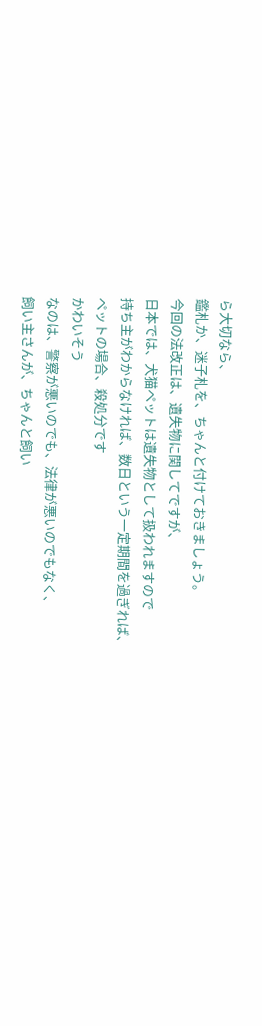ら大切なら、
鑑札か、迷子札を、ちゃんと付けておきましょう。
今回の法改正は、遺失物に関してですが、
日本では、犬猫ペットは遺失物として扱われますので
持ち主がわからなければ、数日という一定期間を過ぎれば、
ペットの場合、殺処分です
かわいそう
なのは、警察が悪いのでも、法律が悪いのでもなく、
飼い主さんが、ちゃんと飼い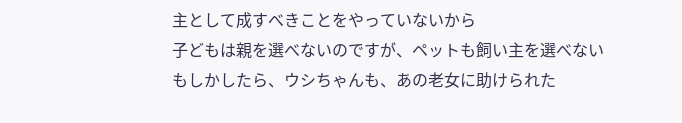主として成すべきことをやっていないから
子どもは親を選べないのですが、ペットも飼い主を選べない
もしかしたら、ウシちゃんも、あの老女に助けられた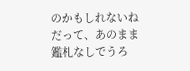のかもしれないね
だって、あのまま鑑札なしでうろ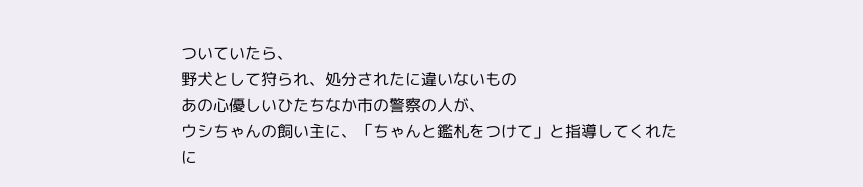ついていたら、
野犬として狩られ、処分されたに違いないもの
あの心優しいひたちなか市の警察の人が、
ウシちゃんの飼い主に、「ちゃんと鑑札をつけて」と指導してくれたに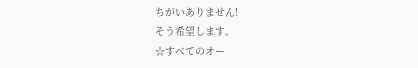ちがいありません!
そう希望します。
☆すべてのオー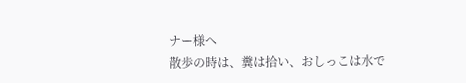ナー様へ
散歩の時は、糞は拾い、おしっこは水で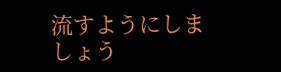流すようにしましょう